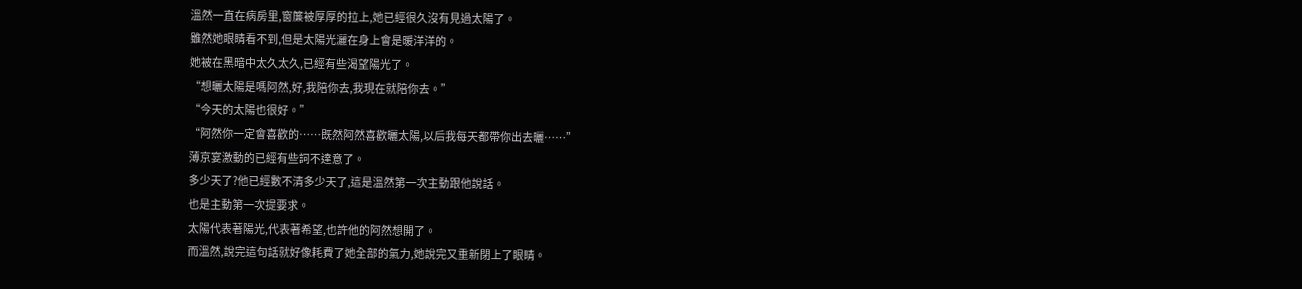溫然一直在病房里,窗簾被厚厚的拉上,她已經很久沒有見過太陽了。
雖然她眼睛看不到,但是太陽光灑在身上會是暖洋洋的。
她被在黑暗中太久太久,已經有些渴望陽光了。
“想曬太陽是嗎阿然,好,我陪你去,我現在就陪你去。”
“今天的太陽也很好。”
“阿然你一定會喜歡的……既然阿然喜歡曬太陽,以后我每天都帶你出去曬……”
薄京宴激動的已經有些詞不達意了。
多少天了?他已經數不清多少天了,這是溫然第一次主動跟他說話。
也是主動第一次提要求。
太陽代表著陽光,代表著希望,也許他的阿然想開了。
而溫然,說完這句話就好像耗費了她全部的氣力,她說完又重新閉上了眼睛。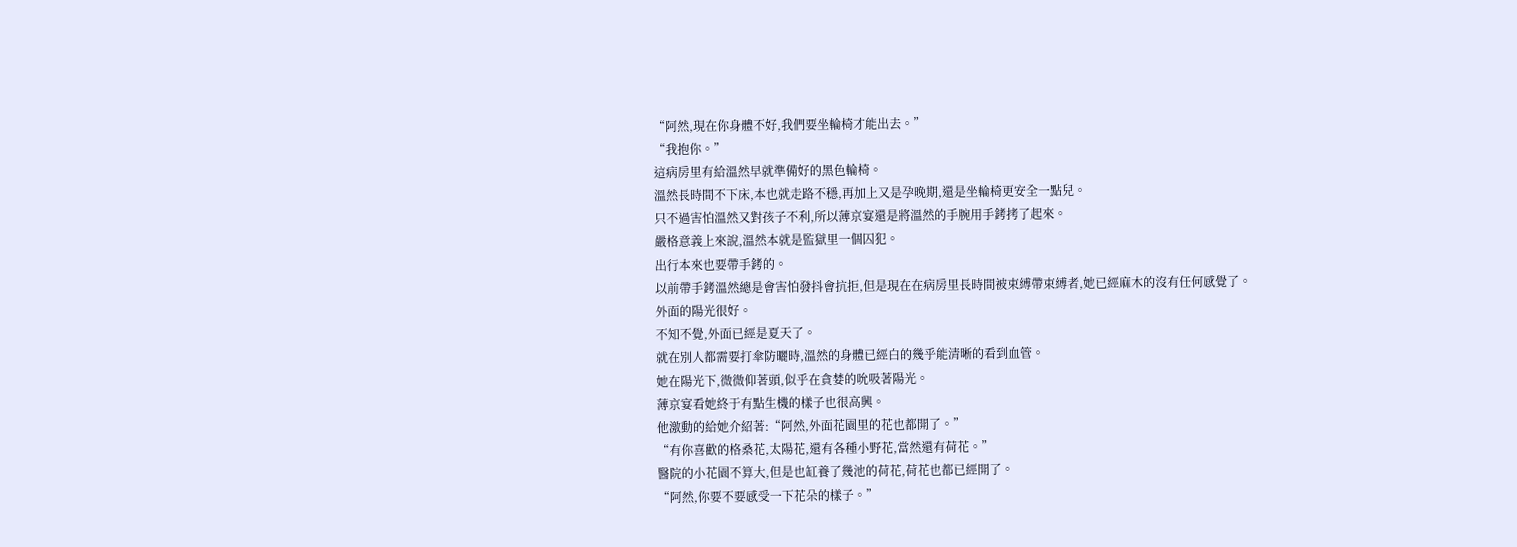“阿然,現在你身體不好,我們要坐輪椅才能出去。”
“我抱你。”
這病房里有給溫然早就準備好的黑色輪椅。
溫然長時間不下床,本也就走路不穩,再加上又是孕晚期,還是坐輪椅更安全一點兒。
只不過害怕溫然又對孩子不利,所以薄京宴還是將溫然的手腕用手銬拷了起來。
嚴格意義上來說,溫然本就是監獄里一個囚犯。
出行本來也要帶手銬的。
以前帶手銬溫然總是會害怕發抖會抗拒,但是現在在病房里長時間被束縛帶束縛者,她已經麻木的沒有任何感覺了。
外面的陽光很好。
不知不覺,外面已經是夏天了。
就在別人都需要打傘防曬時,溫然的身體已經白的幾乎能清晰的看到血管。
她在陽光下,微微仰著頭,似乎在貪婪的吮吸著陽光。
薄京宴看她終于有點生機的樣子也很高興。
他激動的給她介紹著:“阿然,外面花園里的花也都開了。”
“有你喜歡的格桑花,太陽花,還有各種小野花,當然還有荷花。”
醫院的小花園不算大,但是也缸養了幾池的荷花,荷花也都已經開了。
“阿然,你要不要感受一下花朵的樣子。”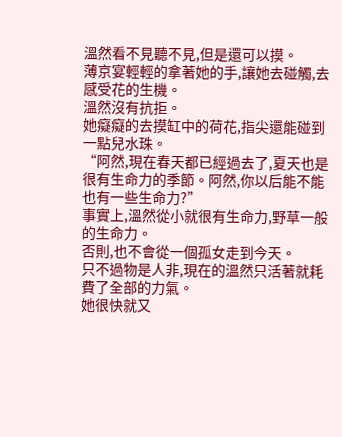溫然看不見聽不見,但是還可以摸。
薄京宴輕輕的拿著她的手,讓她去碰觸,去感受花的生機。
溫然沒有抗拒。
她癡癡的去摸缸中的荷花,指尖還能碰到一點兒水珠。
“阿然,現在春天都已經過去了,夏天也是很有生命力的季節。阿然,你以后能不能也有一些生命力?”
事實上,溫然從小就很有生命力,野草一般的生命力。
否則,也不會從一個孤女走到今天。
只不過物是人非,現在的溫然只活著就耗費了全部的力氣。
她很快就又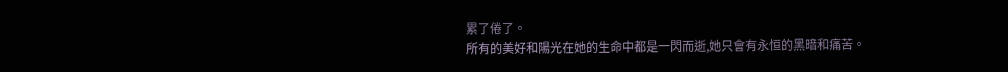累了倦了。
所有的美好和陽光在她的生命中都是一閃而逝,她只會有永恒的黑暗和痛苦。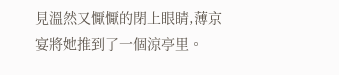見溫然又懨懨的閉上眼睛,薄京宴將她推到了一個涼亭里。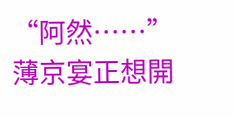“阿然……”
薄京宴正想開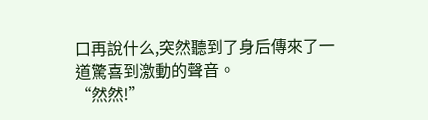口再說什么,突然聽到了身后傳來了一道驚喜到激動的聲音。
“然然!”